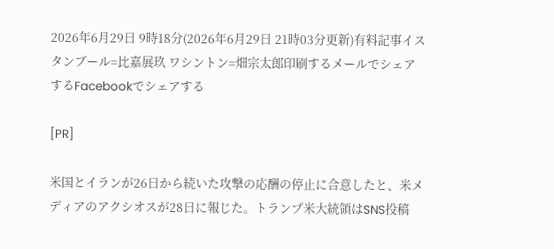2026年6月29日 9時18分(2026年6月29日 21時03分更新)有料記事イスタンブール=比嘉展玖 ワシントン=畑宗太郎印刷するメールでシェアするFacebookでシェアする

[PR]

米国とイランが26日から続いた攻撃の応酬の停止に合意したと、米メディアのアクシオスが28日に報じた。トランプ米大統領はSNS投稿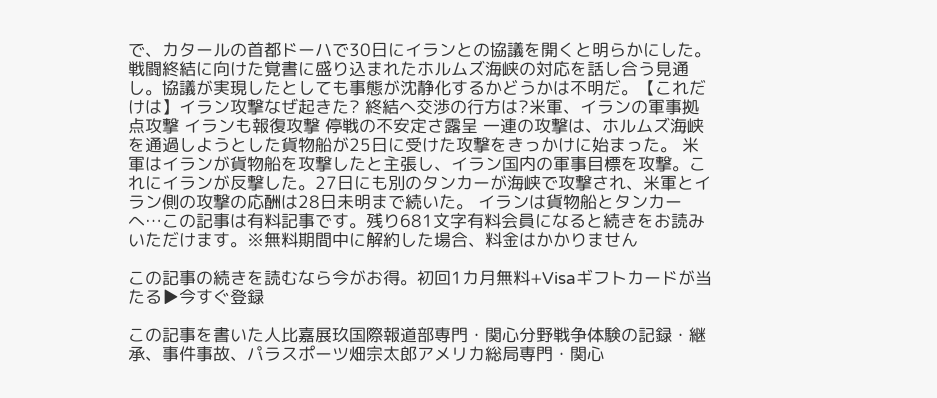で、カタールの首都ドーハで30日にイランとの協議を開くと明らかにした。戦闘終結に向けた覚書に盛り込まれたホルムズ海峡の対応を話し合う見通し。協議が実現したとしても事態が沈静化するかどうかは不明だ。【これだけは】イラン攻撃なぜ起きた? 終結へ交渉の行方は?米軍、イランの軍事拠点攻撃 イランも報復攻撃 停戦の不安定さ露呈 一連の攻撃は、ホルムズ海峡を通過しようとした貨物船が25日に受けた攻撃をきっかけに始まった。 米軍はイランが貨物船を攻撃したと主張し、イラン国内の軍事目標を攻撃。これにイランが反撃した。27日にも別のタンカーが海峡で攻撃され、米軍とイラン側の攻撃の応酬は28日未明まで続いた。 イランは貨物船とタンカーへ…この記事は有料記事です。残り681文字有料会員になると続きをお読みいただけます。※無料期間中に解約した場合、料金はかかりません

この記事の続きを読むなら今がお得。初回1カ月無料+Visaギフトカードが当たる▶今すぐ登録

この記事を書いた人比嘉展玖国際報道部専門・関心分野戦争体験の記録・継承、事件事故、パラスポーツ畑宗太郎アメリカ総局専門・関心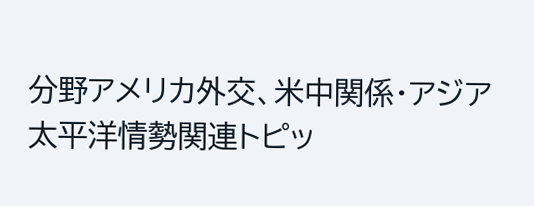分野アメリカ外交、米中関係・アジア太平洋情勢関連トピッ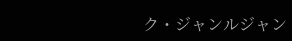ク・ジャンルジャン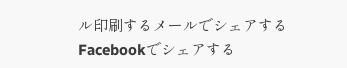ル印刷するメールでシェアするFacebookでシェアする